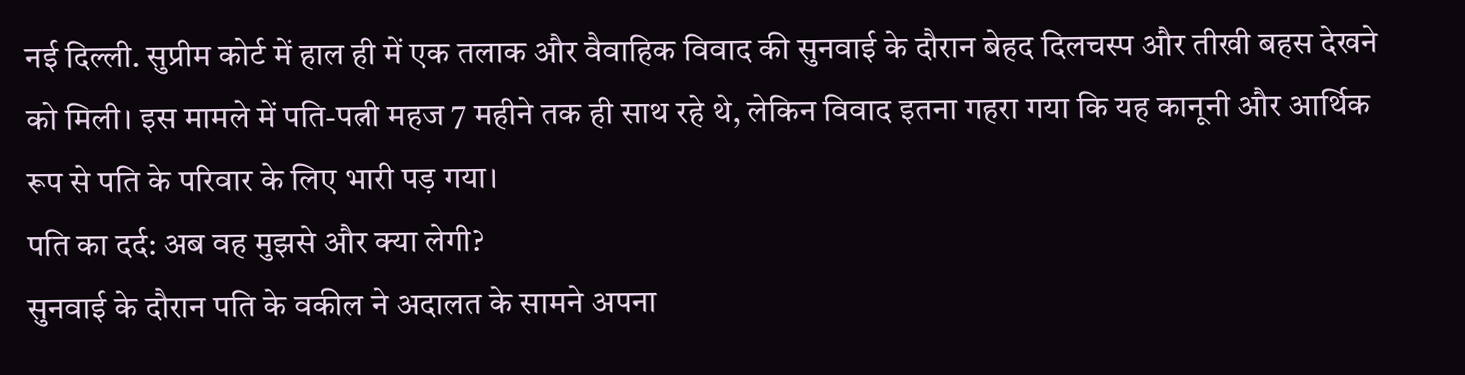नई दिल्ली. सुप्रीम कोर्ट में हाल ही में एक तलाक और वैवाहिक विवाद की सुनवाई के दौरान बेहद दिलचस्प और तीखी बहस देखने को मिली। इस मामले में पति-पत्नी महज 7 महीने तक ही साथ रहे थे, लेकिन विवाद इतना गहरा गया कि यह कानूनी और आर्थिक रूप से पति के परिवार के लिए भारी पड़ गया।
पति का दर्द: अब वह मुझसे और क्या लेगी?
सुनवाई के दौरान पति के वकील ने अदालत के सामने अपना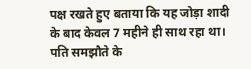पक्ष रखते हुए बताया कि यह जोड़ा शादी के बाद केवल 7 महीने ही साथ रहा था। पति समझौते के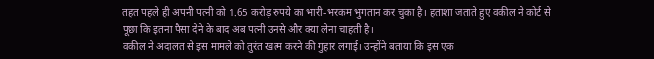तहत पहले ही अपनी पत्नी को 1.65 करोड़ रुपये का भारी-भरकम भुगतान कर चुका है। हताशा जताते हुए वकील ने कोर्ट से पूछा कि इतना पैसा देने के बाद अब पत्नी उनसे और क्या लेना चाहती है।
वकील ने अदालत से इस मामले को तुरंत खत्म करने की गुहार लगाई। उन्होंने बताया कि इस एक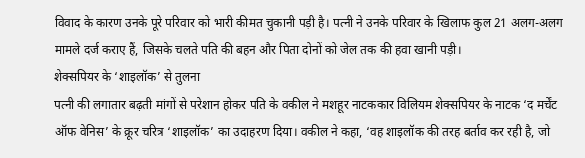विवाद के कारण उनके पूरे परिवार को भारी कीमत चुकानी पड़ी है। पत्नी ने उनके परिवार के खिलाफ कुल 21 अलग-अलग मामले दर्ज कराए हैं, जिसके चलते पति की बहन और पिता दोनों को जेल तक की हवा खानी पड़ी।
शेक्सपियर के ‘शाइलॉक’ से तुलना
पत्नी की लगातार बढ़ती मांगों से परेशान होकर पति के वकील ने मशहूर नाटककार विलियम शेक्सपियर के नाटक ‘द मर्चेंट ऑफ वेनिस’ के क्रूर चरित्र ‘शाइलॉक’ का उदाहरण दिया। वकील ने कहा, ‘वह शाइलॉक की तरह बर्ताव कर रही है, जो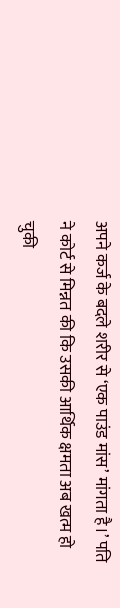अपने कर्ज के बदले शरीर से ‘एक पाउंड मांस’ मांगता है।’ पति ने कोर्ट से मिन्नत की कि उसकी आर्थिक क्षमता अब खत्म हो चुकी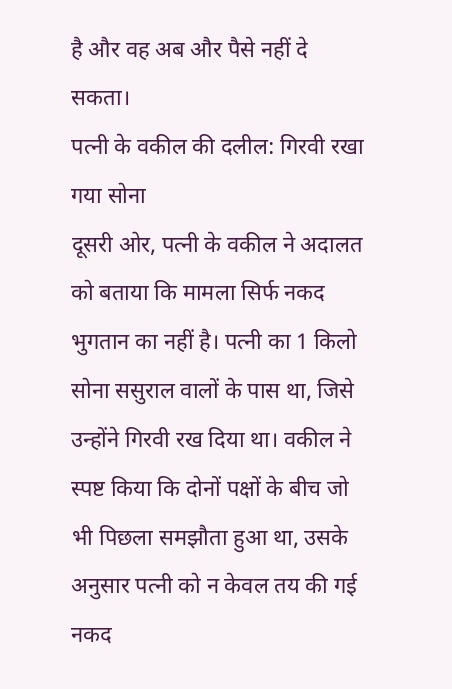है और वह अब और पैसे नहीं दे सकता।
पत्नी के वकील की दलील: गिरवी रखा गया सोना
दूसरी ओर, पत्नी के वकील ने अदालत को बताया कि मामला सिर्फ नकद भुगतान का नहीं है। पत्नी का 1 किलो सोना ससुराल वालों के पास था, जिसे उन्होंने गिरवी रख दिया था। वकील ने स्पष्ट किया कि दोनों पक्षों के बीच जो भी पिछला समझौता हुआ था, उसके अनुसार पत्नी को न केवल तय की गई नकद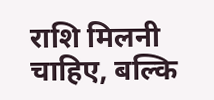राशि मिलनी चाहिए, बल्कि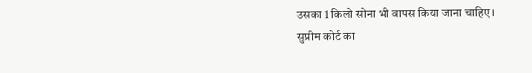उसका 1 किलो सोना भी वापस किया जाना चाहिए।
सुप्रीम कोर्ट का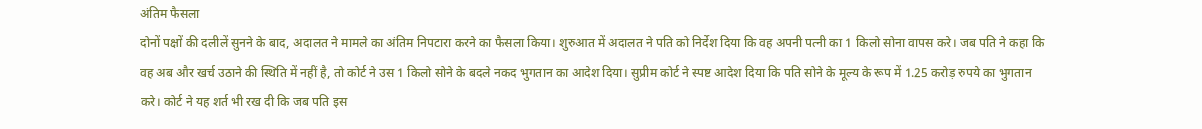अंतिम फैसला
दोनों पक्षों की दलीलें सुनने के बाद, अदालत ने मामले का अंतिम निपटारा करने का फैसला किया। शुरुआत में अदालत ने पति को निर्देश दिया कि वह अपनी पत्नी का 1 किलो सोना वापस करे। जब पति ने कहा कि वह अब और खर्च उठाने की स्थिति में नहीं है, तो कोर्ट ने उस 1 किलो सोने के बदले नकद भुगतान का आदेश दिया। सुप्रीम कोर्ट ने स्पष्ट आदेश दिया कि पति सोने के मूल्य के रूप में 1.25 करोड़ रुपये का भुगतान करे। कोर्ट ने यह शर्त भी रख दी कि जब पति इस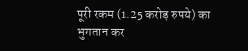पूरी रकम (1.25 करोड़ रुपये) का भुगतान कर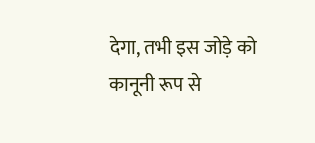देगा, तभी इस जोड़े को कानूनी रूप से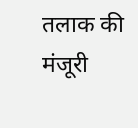तलाक की मंजूरी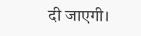दी जाएगी।